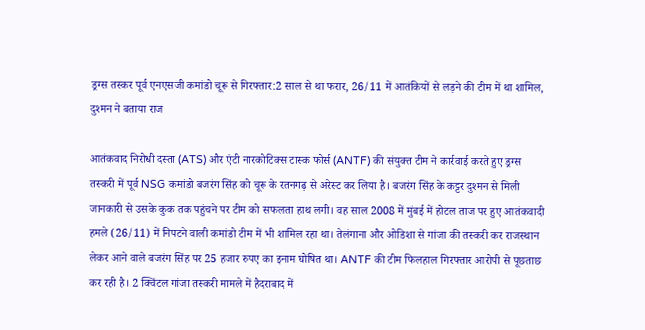ड्रग्स तस्कर पूर्व एनएसजी कमांडो चूरू से गिरफ्तार:2 साल से था फरार, 26/11 में आतंकियों से लड़ने की टीम में था शामिल, दुश्मन ने बताया राज

आतंकवाद निरोधी दस्ता (ATS) और एंटी नारकोटिक्स टास्क फोर्स (ANTF) की संयुक्त टीम ने कार्रवाई करते हुए ड्रग्स तस्करी में पूर्व NSG कमांडो बजरंग सिंह को चूरू के रतनगढ़ से अरेस्ट कर लिया है। बजरंग सिंह के कट्टर दुश्मन से मिली जानकारी से उसके कुक तक पहुंचने पर टीम को सफलता हाथ लगी। वह साल 2008 में मुंबई में होटल ताज पर हुए आतंकवादी हमले (26/11) में निपटने वाली कमांडो टीम में भी शामिल रहा था। तेलंगाना और ओडिशा से गांजा की तस्करी कर राजस्थान लेकर आने वाले बजरंग सिंह पर 25 हजार रुपए का इनाम घोषित था। ANTF की टीम फिलहाल गिरफ्तार आरोपी से पूछताछ कर रही है। 2 क्विंटल गांजा तस्करी मामले में हैदराबाद में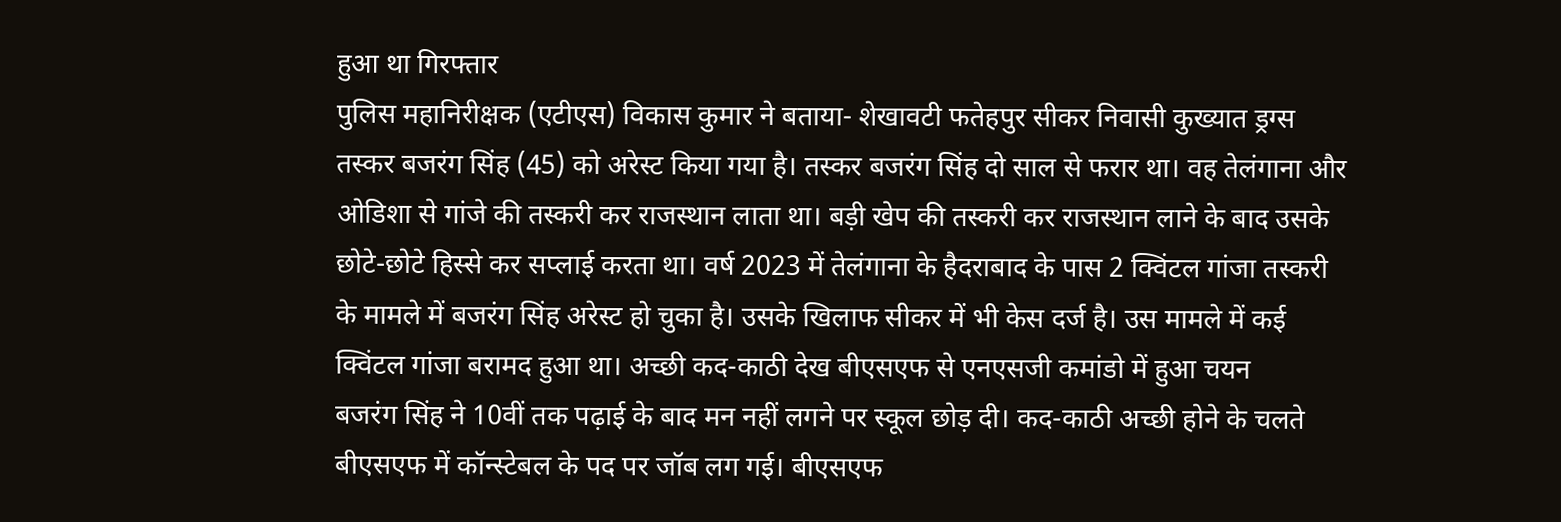हुआ था गिरफ्तार
पुलिस महानिरीक्षक (एटीएस) विकास कुमार ने बताया- शेखावटी फतेहपुर सीकर निवासी कुख्यात ड्रग्स तस्कर बजरंग सिंह (45) को अरेस्ट किया गया है। तस्कर बजरंग सिंह दो साल से फरार था। वह तेलंगाना और ओडिशा से गांजे की तस्करी कर राजस्थान लाता था। बड़ी खेप की तस्करी कर राजस्थान लाने के बाद उसके छोटे-छोटे हिस्से कर सप्लाई करता था। वर्ष 2023 में तेलंगाना के हैदराबाद के पास 2 क्विंटल गांजा तस्करी के मामले में बजरंग सिंह अरेस्ट हो चुका है। उसके खिलाफ सीकर में भी केस दर्ज है। उस मामले में कई क्विंटल गांजा बरामद हुआ था। अच्छी कद-काठी देख बीएसएफ से एनएसजी कमांडो में हुआ चयन
बजरंग सिंह ने 10वीं तक पढ़ाई के बाद मन नहीं लगने पर स्कूल छोड़ दी। कद-काठी अच्छी होने के चलते बीएसएफ में कॉन्स्टेबल के पद पर जॉब लग गई। बीएसएफ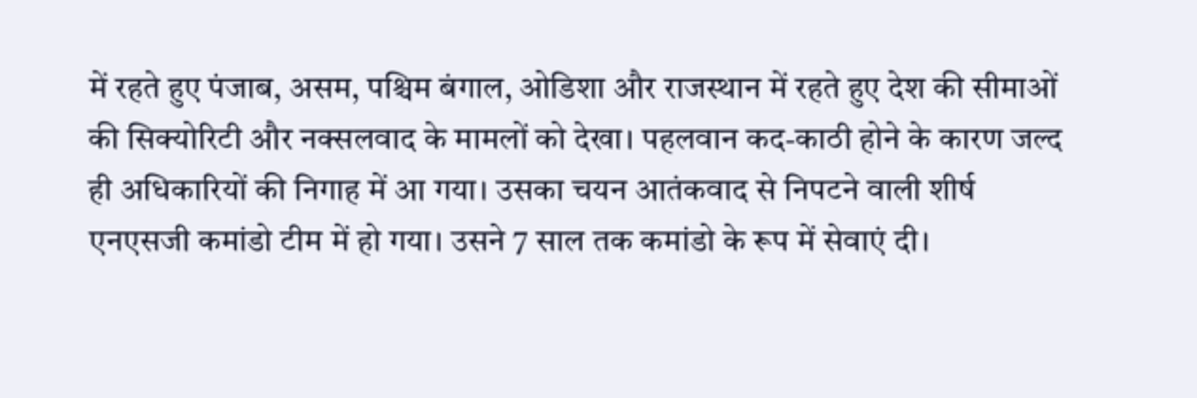में रहते हुए पंजाब, असम, पश्चिम बंगाल, ओडिशा और राजस्थान में रहते हुए देश की सीमाओं की सिक्योरिटी और नक्सलवाद के मामलों को देखा। पहलवान कद-काठी होने के कारण जल्द ही अधिकारियों की निगाह में आ गया। उसका चयन आतंकवाद से निपटने वाली शीर्ष एनएसजी कमांडो टीम में हो गया। उसने 7 साल तक कमांडो के रूप में सेवाएं दी।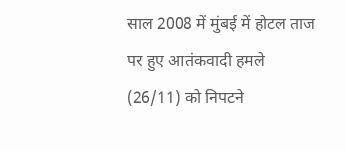साल 2008 में मुंबई में होटल ताज पर हुए आतंकवादी हमले (26/11) को निपटने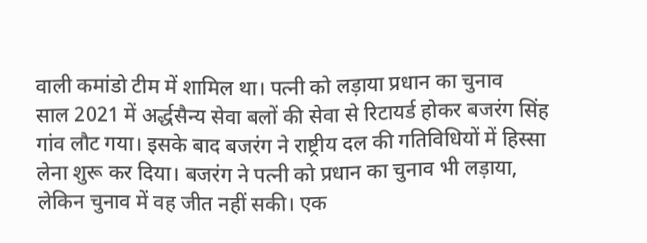वाली कमांडो टीम में शामिल था। पत्नी को लड़ाया प्रधान का चुनाव
साल 2021 में अर्द्धसैन्य सेवा बलों की सेवा से रिटायर्ड होकर बजरंग सिंह गांव लौट गया। इसके बाद बजरंग ने राष्ट्रीय दल की गतिविधियों में हिस्सा लेना शुरू कर दिया। बजरंग ने पत्नी को प्रधान का चुनाव भी लड़ाया, लेकिन चुनाव में वह जीत नहीं सकी। एक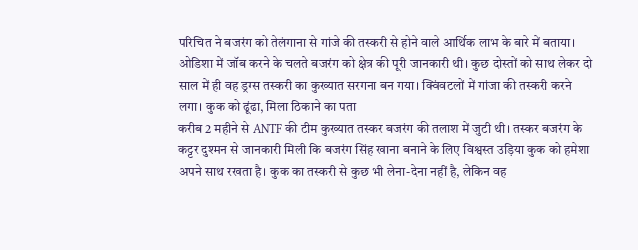परिचित ने बजरंग को तेलंगाना से गांजे की तस्करी से होने वाले आर्थिक लाभ के बारे में बताया। ओडिशा में जॉब करने के चलते बजरंग को क्षेत्र की पूरी जानकारी थी। कुछ दोस्तों को साथ लेकर दो साल में ही वह ड्रग्स तस्करी का कुख्यात सरगना बन गया। क्विंवटलों में गांजा की तस्करी करने लगा। कुक को ढूंढा, मिला ठिकाने का पता
करीब 2 महीने से ANTF की टीम कुख्यात तस्कर बजरंग की तलाश में जुटी थी। तस्कर बजरंग के कट्टर दुश्मन से जानकारी मिली कि बजरंग सिंह खाना बनाने के लिए विश्वस्त उड़िया कुक को हमेशा अपने साथ रखता है। कुक का तस्करी से कुछ भी लेना-देना नहीं है, लेकिन वह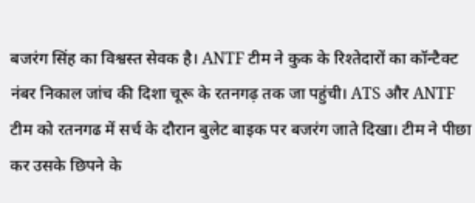बजरंग सिंह का विश्वस्त सेवक है। ANTF टीम ने कुक के रिश्तेदारों का कॉन्टैक्ट नंबर निकाल जांच की दिशा चूरू के रतनगढ़ तक जा पहुंची। ATS और ANTF टीम को रतनगढ में सर्च के दौरान बुलेट बाइक पर बजरंग जाते दिखा। टीम ने पीछा कर उसके छिपने के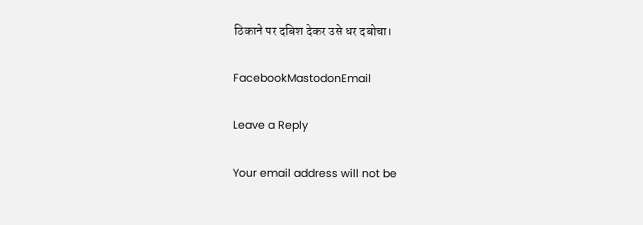ठिकाने पर दबिश देकर उसे धर दबोचा।

FacebookMastodonEmail

Leave a Reply

Your email address will not be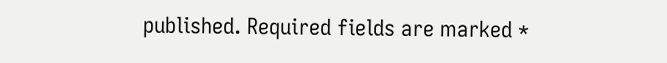published. Required fields are marked *